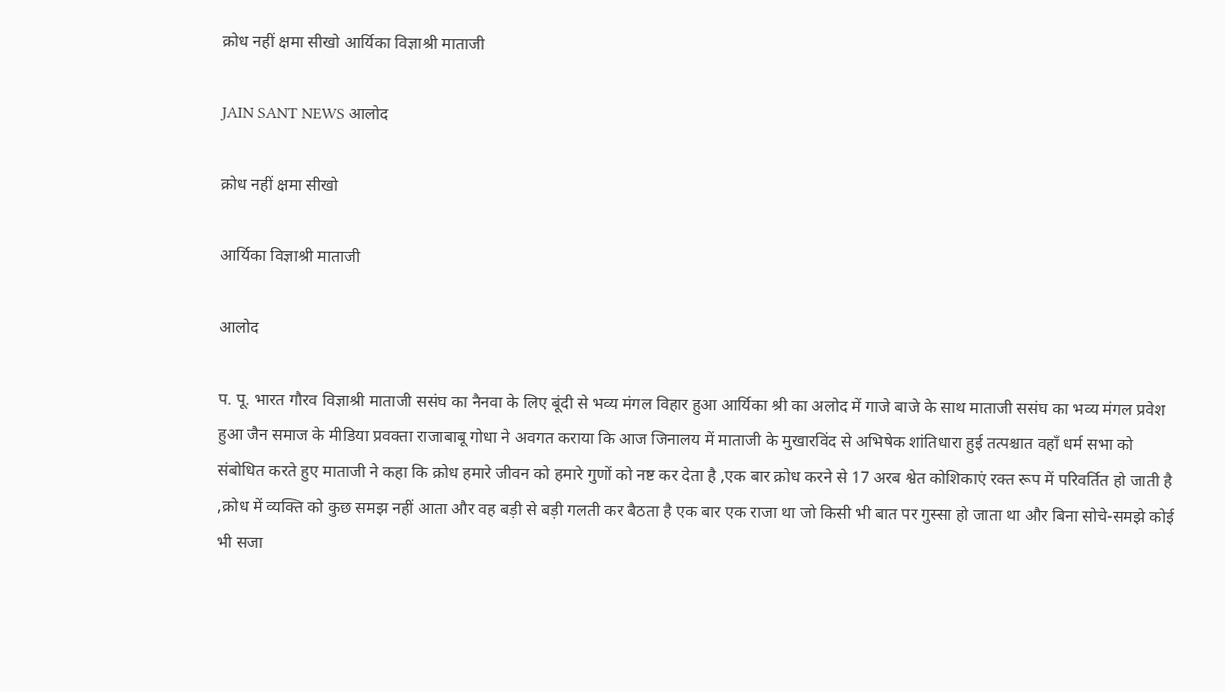क्रोध नहीं क्षमा सीखो आर्यिका विज्ञाश्री माताजी

JAIN SANT NEWS आलोद

क्रोध नहीं क्षमा सीखो

आर्यिका विज्ञाश्री माताजी

आलोद

प. पू. भारत गौरव विज्ञाश्री माताजी ससंघ का नैनवा के लिए बूंदी से भव्य मंगल विहार हुआ आर्यिका श्री का अलोद में गाजे बाजे के साथ माताजी ससंघ का भव्य मंगल प्रवेश हुआ जैन समाज के मीडिया प्रवक्ता राजाबाबू गोधा ने अवगत कराया कि आज जिनालय में माताजी के मुखारविंद से अभिषेक शांतिधारा हुई तत्पश्चात वहाँ धर्म सभा को संबोधित करते हुए माताजी ने कहा कि क्रोध हमारे जीवन को हमारे गुणों को नष्ट कर देता है ,एक बार क्रोध करने से 17 अरब श्वेत कोशिकाएं रक्त रूप में परिवर्तित हो जाती है ,क्रोध में व्यक्ति को कुछ समझ नहीं आता और वह बड़ी से बड़ी गलती कर बैठता है एक बार एक राजा था जो किसी भी बात पर गुस्सा हो जाता था और बिना सोचे-समझे कोई भी सजा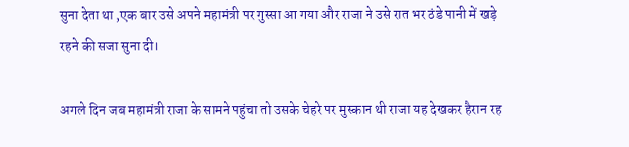सुना देता था ,एक बार उसे अपने महामंत्री पर गुस्सा आ गया और राजा ने उसे रात भर ठंडे पानी में खड़े रहने की सजा सुना दी।

अगले दिन जब महामंत्री राजा के सामने पहुंचा तो उसके चेहरे पर मुस्कान थी राजा यह देखकर हैरान रह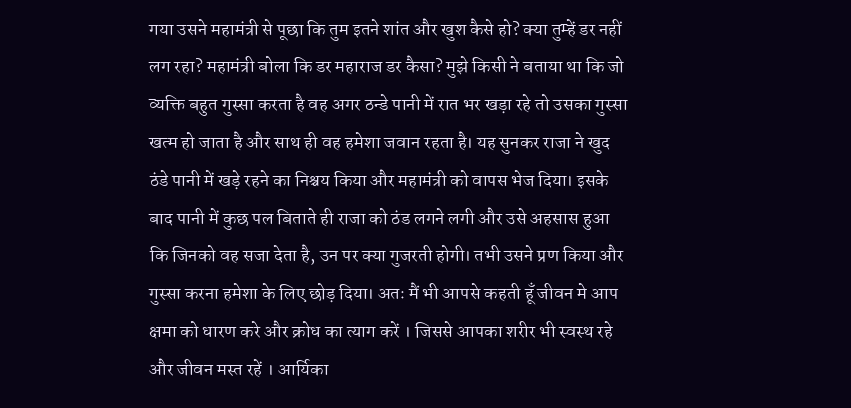गया उसने महामंत्री से पूछा कि तुम इतने शांत और खुश कैसे हो? क्या तुम्हें डर नहीं लग रहा? महामंत्री बोला कि डर महाराज डर कैसा? मुझे किसी ने बताया था कि जो व्यक्ति बहुत गुस्सा करता है वह अगर ठन्डे पानी में रात भर खड़ा रहे तो उसका गुस्सा खत्म हो जाता है और साथ ही वह हमेशा जवान रहता है। यह सुनकर राजा ने खुद ठंडे पानी में खड़े रहने का निश्चय किया और महामंत्री को वापस भेज दिया। इसके बाद पानी में कुछ पल बिताते ही राजा को ठंड लगने लगी और उसे अहसास हुआ कि जिनको वह सजा देता है, उन पर क्या गुजरती होगी। तभी उसने प्रण किया और गुस्सा करना हमेशा के लिए छोड़ दिया। अतः मैं भी आपसे कहती हूँ जीवन मे आप क्षमा को धारण करे और क्रोध का त्याग करें । जिससे आपका शरीर भी स्वस्थ रहे और जीवन मस्त रहें । आर्यिका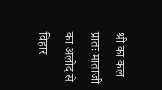श्री का कल प्रातः माताजी का अलोद से विहार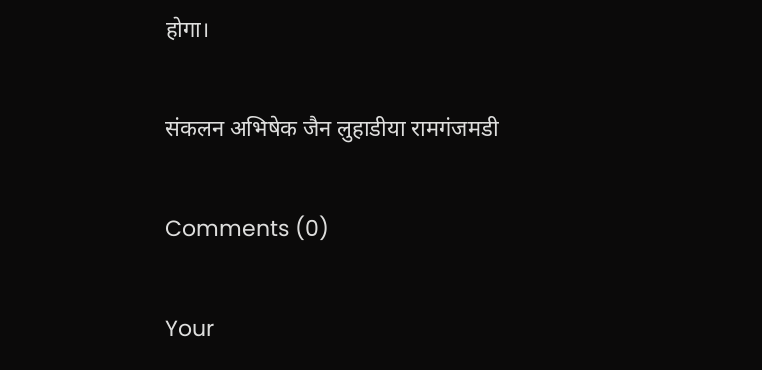होगा।

संकलन अभिषेक जैन लुहाडीया रामगंजमडी

Comments (0)

Your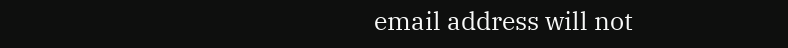email address will not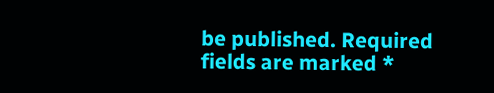be published. Required fields are marked *